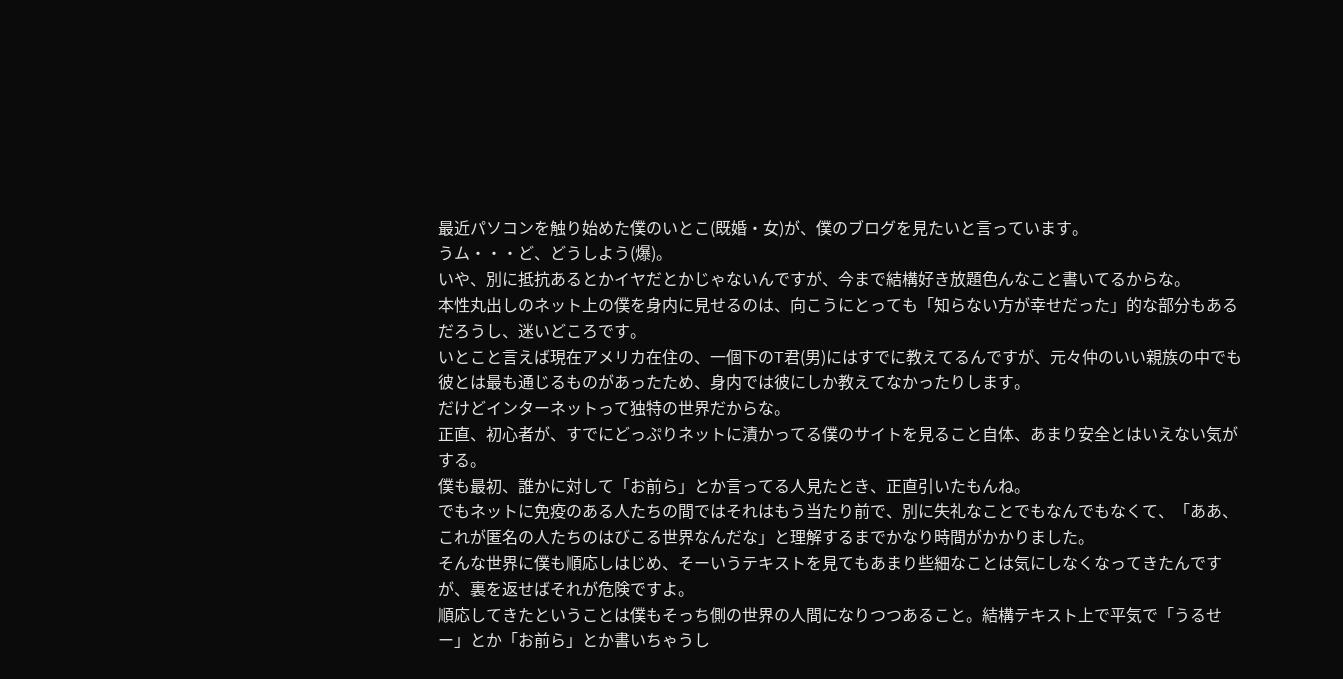最近パソコンを触り始めた僕のいとこ(既婚・女)が、僕のブログを見たいと言っています。
うム・・・ど、どうしよう(爆)。
いや、別に抵抗あるとかイヤだとかじゃないんですが、今まで結構好き放題色んなこと書いてるからな。
本性丸出しのネット上の僕を身内に見せるのは、向こうにとっても「知らない方が幸せだった」的な部分もあるだろうし、迷いどころです。
いとこと言えば現在アメリカ在住の、一個下のT君(男)にはすでに教えてるんですが、元々仲のいい親族の中でも彼とは最も通じるものがあったため、身内では彼にしか教えてなかったりします。
だけどインターネットって独特の世界だからな。
正直、初心者が、すでにどっぷりネットに漬かってる僕のサイトを見ること自体、あまり安全とはいえない気がする。
僕も最初、誰かに対して「お前ら」とか言ってる人見たとき、正直引いたもんね。
でもネットに免疫のある人たちの間ではそれはもう当たり前で、別に失礼なことでもなんでもなくて、「ああ、これが匿名の人たちのはびこる世界なんだな」と理解するまでかなり時間がかかりました。
そんな世界に僕も順応しはじめ、そーいうテキストを見てもあまり些細なことは気にしなくなってきたんですが、裏を返せばそれが危険ですよ。
順応してきたということは僕もそっち側の世界の人間になりつつあること。結構テキスト上で平気で「うるせー」とか「お前ら」とか書いちゃうし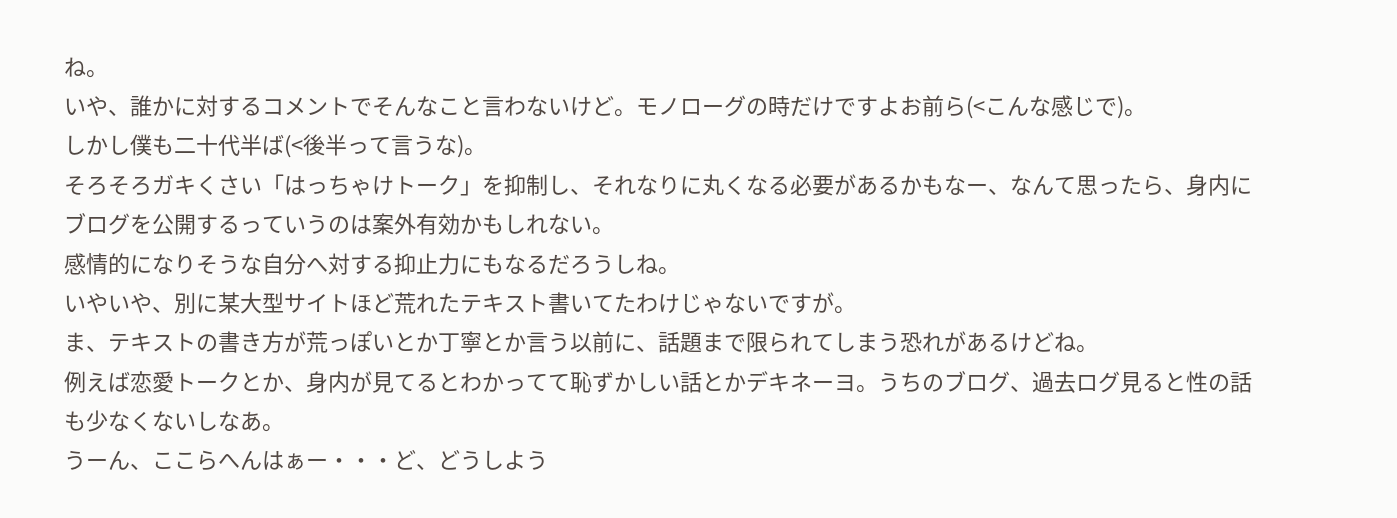ね。
いや、誰かに対するコメントでそんなこと言わないけど。モノローグの時だけですよお前ら(<こんな感じで)。
しかし僕も二十代半ば(<後半って言うな)。
そろそろガキくさい「はっちゃけトーク」を抑制し、それなりに丸くなる必要があるかもなー、なんて思ったら、身内にブログを公開するっていうのは案外有効かもしれない。
感情的になりそうな自分へ対する抑止力にもなるだろうしね。
いやいや、別に某大型サイトほど荒れたテキスト書いてたわけじゃないですが。
ま、テキストの書き方が荒っぽいとか丁寧とか言う以前に、話題まで限られてしまう恐れがあるけどね。
例えば恋愛トークとか、身内が見てるとわかってて恥ずかしい話とかデキネーヨ。うちのブログ、過去ログ見ると性の話も少なくないしなあ。
うーん、ここらへんはぁー・・・ど、どうしよう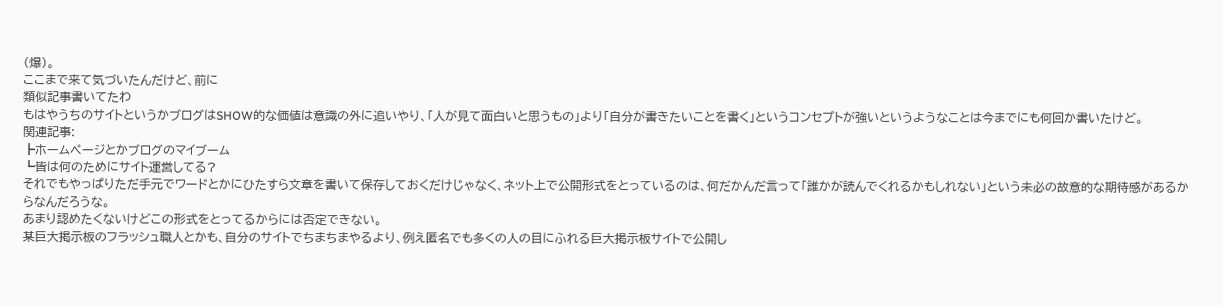(爆)。
ここまで来て気づいたんだけど、前に
類似記事書いてたわ
もはやうちのサイトというかブログはSHOW的な価値は意識の外に追いやり、「人が見て面白いと思うもの」より「自分が書きたいことを書く」というコンセプトが強いというようなことは今までにも何回か書いたけど。
関連記事:
┣ホームページとかブログのマイブーム
┗皆は何のためにサイト運営してる?
それでもやっぱりただ手元でワードとかにひたすら文章を書いて保存しておくだけじゃなく、ネット上で公開形式をとっているのは、何だかんだ言って「誰かが読んでくれるかもしれない」という未必の故意的な期待感があるからなんだろうな。
あまり認めたくないけどこの形式をとってるからには否定できない。
某巨大掲示板のフラッシュ職人とかも、自分のサイトでちまちまやるより、例え匿名でも多くの人の目にふれる巨大掲示板サイトで公開し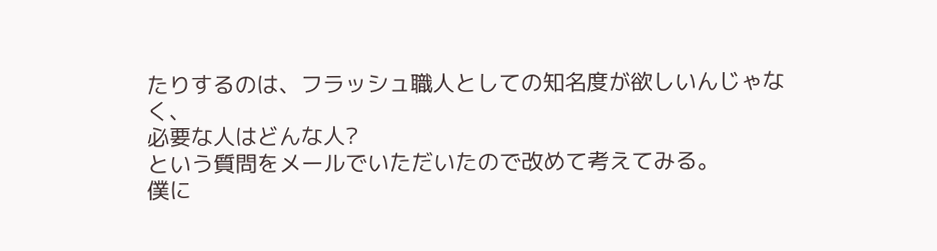たりするのは、フラッシュ職人としての知名度が欲しいんじゃなく、
必要な人はどんな人?
という質問をメールでいただいたので改めて考えてみる。
僕に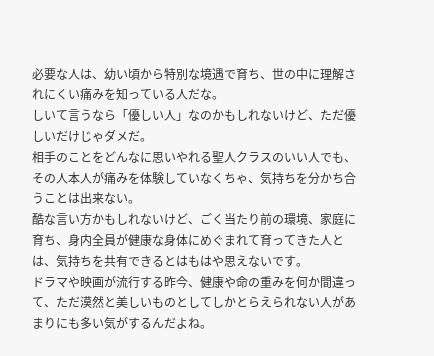必要な人は、幼い頃から特別な境遇で育ち、世の中に理解されにくい痛みを知っている人だな。
しいて言うなら「優しい人」なのかもしれないけど、ただ優しいだけじゃダメだ。
相手のことをどんなに思いやれる聖人クラスのいい人でも、その人本人が痛みを体験していなくちゃ、気持ちを分かち合うことは出来ない。
酷な言い方かもしれないけど、ごく当たり前の環境、家庭に育ち、身内全員が健康な身体にめぐまれて育ってきた人とは、気持ちを共有できるとはもはや思えないです。
ドラマや映画が流行する昨今、健康や命の重みを何か間違って、ただ漠然と美しいものとしてしかとらえられない人があまりにも多い気がするんだよね。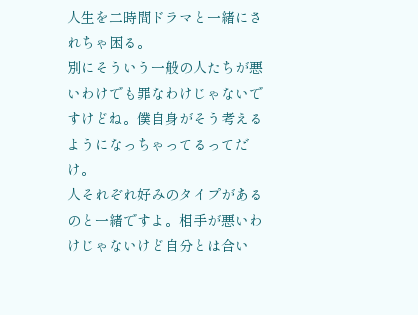人生を二時間ドラマと一緒にされちゃ困る。
別にそういう一般の人たちが悪いわけでも罪なわけじゃないですけどね。僕自身がそう考えるようになっちゃってるってだけ。
人それぞれ好みのタイプがあるのと一緒ですよ。相手が悪いわけじゃないけど自分とは合い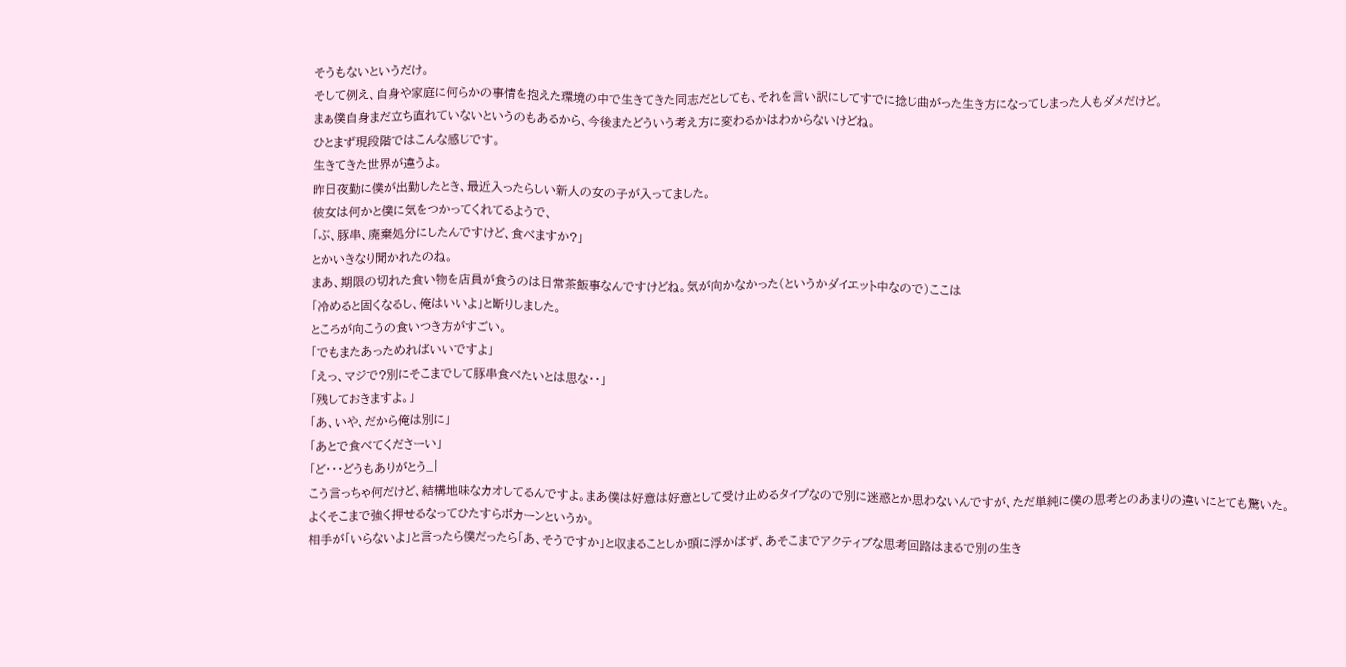そうもないというだけ。
そして例え、自身や家庭に何らかの事情を抱えた環境の中で生きてきた同志だとしても、それを言い訳にしてすでに捻じ曲がった生き方になってしまった人もダメだけど。
まぁ僕自身まだ立ち直れていないというのもあるから、今後またどういう考え方に変わるかはわからないけどね。
ひとまず現段階ではこんな感じです。
生きてきた世界が違うよ。
昨日夜勤に僕が出勤したとき、最近入ったらしい新人の女の子が入ってました。
彼女は何かと僕に気をつかってくれてるようで、
「ぶ、豚串、廃棄処分にしたんですけど、食べますか?」
とかいきなり聞かれたのね。
まあ、期限の切れた食い物を店員が食うのは日常茶飯事なんですけどね。気が向かなかった(というかダイエット中なので)ここは
「冷めると固くなるし、俺はいいよ」と断りしました。
ところが向こうの食いつき方がすごい。
「でもまたあっためればいいですよ」
「えっ、マジで?別にそこまでして豚串食べたいとは思な・・」
「残しておきますよ。」
「あ、いや、だから俺は別に」
「あとで食べてくださーい」
「ど・・・どうもありがとう_|
こう言っちゃ何だけど、結構地味なカオしてるんですよ。まあ僕は好意は好意として受け止めるタイプなので別に迷惑とか思わないんですが、ただ単純に僕の思考とのあまりの違いにとても驚いた。
よくそこまで強く押せるなってひたすらポカーンというか。
相手が「いらないよ」と言ったら僕だったら「あ、そうですか」と収まることしか頭に浮かばず、あそこまでアクティブな思考回路はまるで別の生き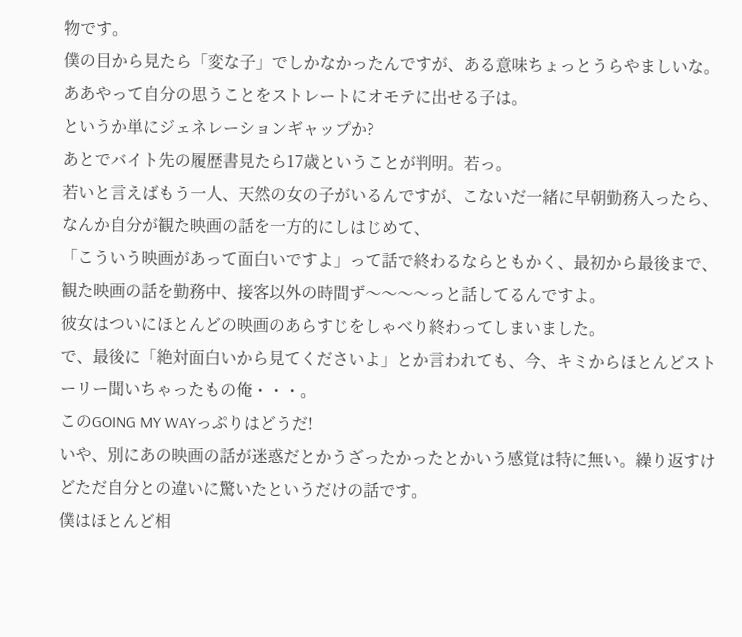物です。
僕の目から見たら「変な子」でしかなかったんですが、ある意味ちょっとうらやましいな。ああやって自分の思うことをストレートにオモテに出せる子は。
というか単にジェネレーションギャップか?
あとでバイト先の履歴書見たら17歳ということが判明。若っ。
若いと言えばもう一人、天然の女の子がいるんですが、こないだ一緒に早朝勤務入ったら、なんか自分が観た映画の話を一方的にしはじめて、
「こういう映画があって面白いですよ」って話で終わるならともかく、最初から最後まで、観た映画の話を勤務中、接客以外の時間ず〜〜〜〜っと話してるんですよ。
彼女はついにほとんどの映画のあらすじをしゃべり終わってしまいました。
で、最後に「絶対面白いから見てくださいよ」とか言われても、今、キミからほとんどストーリー聞いちゃったもの俺・・・。
このGOING MY WAYっぷりはどうだ!
いや、別にあの映画の話が迷惑だとかうざったかったとかいう感覚は特に無い。繰り返すけどただ自分との違いに驚いたというだけの話です。
僕はほとんど相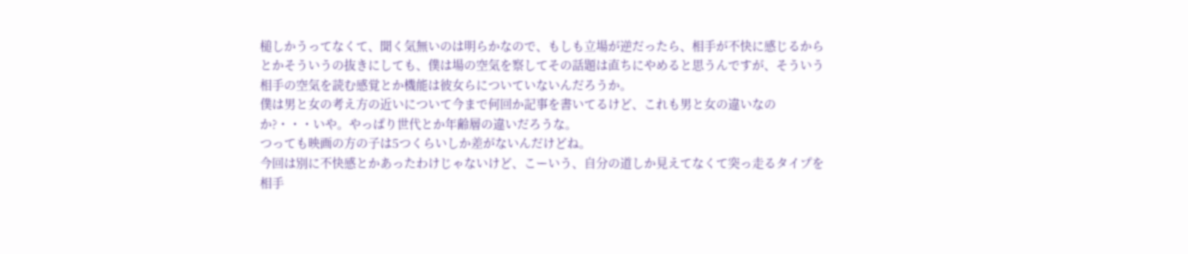槌しかうってなくて、聞く気無いのは明らかなので、もしも立場が逆だったら、相手が不快に感じるからとかそういうの抜きにしても、僕は場の空気を察してその話題は直ちにやめると思うんですが、そういう相手の空気を読む感覚とか機能は彼女らについていないんだろうか。
僕は男と女の考え方の近いについて今まで何回か記事を書いてるけど、これも男と女の違いなのか?・・・いや。やっぱり世代とか年齢層の違いだろうな。
つっても映画の方の子は5つくらいしか差がないんだけどね。
今回は別に不快感とかあったわけじゃないけど、こーいう、自分の道しか見えてなくて突っ走るタイプを相手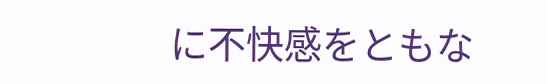に不快感をともな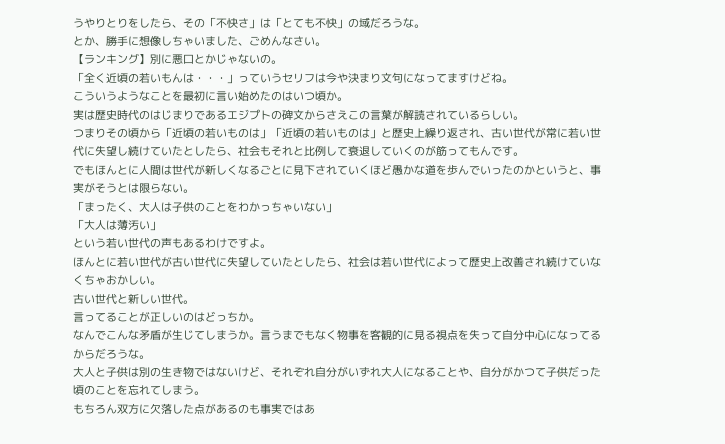うやりとりをしたら、その「不快さ」は「とても不快」の域だろうな。
とか、勝手に想像しちゃいました、ごめんなさい。
【ランキング】別に悪口とかじゃないの。
「全く近頃の若いもんは・・・」っていうセリフは今や決まり文句になってますけどね。
こういうようなことを最初に言い始めたのはいつ頃か。
実は歴史時代のはじまりであるエジプトの碑文からさえこの言葉が解読されているらしい。
つまりその頃から「近頃の若いものは」「近頃の若いものは」と歴史上繰り返され、古い世代が常に若い世代に失望し続けていたとしたら、社会もそれと比例して衰退していくのが筋ってもんです。
でもほんとに人間は世代が新しくなるごとに見下されていくほど愚かな道を歩んでいったのかというと、事実がそうとは限らない。
「まったく、大人は子供のことをわかっちゃいない」
「大人は薄汚い」
という若い世代の声もあるわけですよ。
ほんとに若い世代が古い世代に失望していたとしたら、社会は若い世代によって歴史上改善され続けていなくちゃおかしい。
古い世代と新しい世代。
言ってることが正しいのはどっちか。
なんでこんな矛盾が生じてしまうか。言うまでもなく物事を客観的に見る視点を失って自分中心になってるからだろうな。
大人と子供は別の生き物ではないけど、それぞれ自分がいずれ大人になることや、自分がかつて子供だった頃のことを忘れてしまう。
もちろん双方に欠落した点があるのも事実ではあ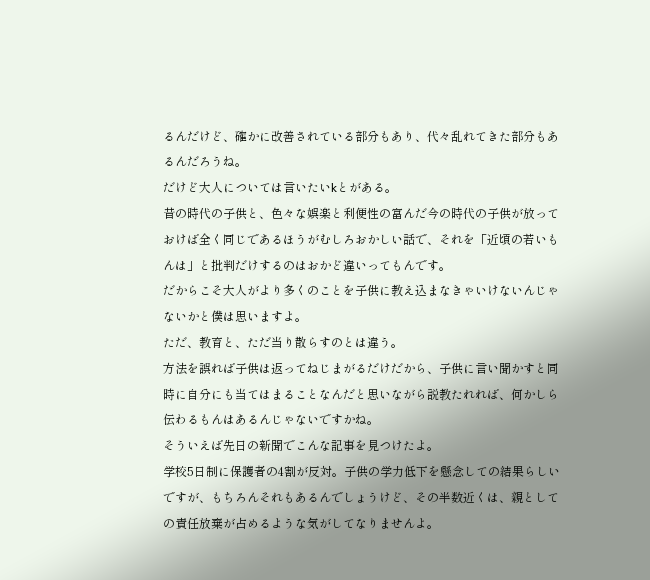るんだけど、確かに改善されている部分もあり、代々乱れてきた部分もあるんだろうね。
だけど大人については言いたいkとがある。
昔の時代の子供と、色々な娯楽と利便性の富んだ今の時代の子供が放っておけば全く同じであるほうがむしろおかしい話で、それを「近頃の若いもんは」と批判だけするのはおかど違いってもんです。
だからこそ大人がより多くのことを子供に教え込まなきゃいけないんじゃないかと僕は思いますよ。
ただ、教育と、ただ当り散らすのとは違う。
方法を誤れば子供は返ってねじまがるだけだから、子供に言い聞かすと同時に自分にも当てはまることなんだと思いながら説教たれれば、何かしら伝わるもんはあるんじゃないですかね。
そういえば先日の新聞でこんな記事を見つけたよ。
学校5日制に保護者の4割が反対。子供の学力低下を懸念しての結果らしいですが、もちろんそれもあるんでしょうけど、その半数近くは、親としての責任放棄が占めるような気がしてなりませんよ。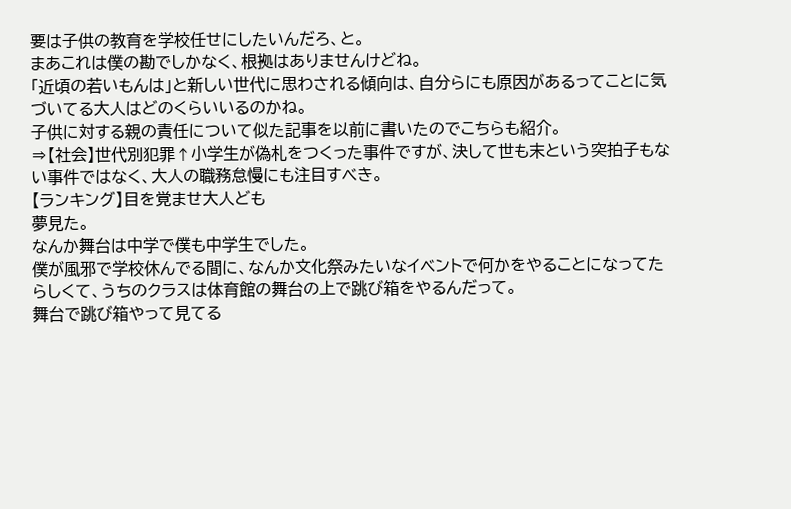要は子供の教育を学校任せにしたいんだろ、と。
まあこれは僕の勘でしかなく、根拠はありませんけどね。
「近頃の若いもんは」と新しい世代に思わされる傾向は、自分らにも原因があるってことに気づいてる大人はどのくらいいるのかね。
子供に対する親の責任について似た記事を以前に書いたのでこちらも紹介。
⇒【社会】世代別犯罪↑小学生が偽札をつくった事件ですが、決して世も末という突拍子もない事件ではなく、大人の職務怠慢にも注目すべき。
【ランキング】目を覚ませ大人ども
夢見た。
なんか舞台は中学で僕も中学生でした。
僕が風邪で学校休んでる間に、なんか文化祭みたいなイベントで何かをやることになってたらしくて、うちのクラスは体育館の舞台の上で跳び箱をやるんだって。
舞台で跳び箱やって見てる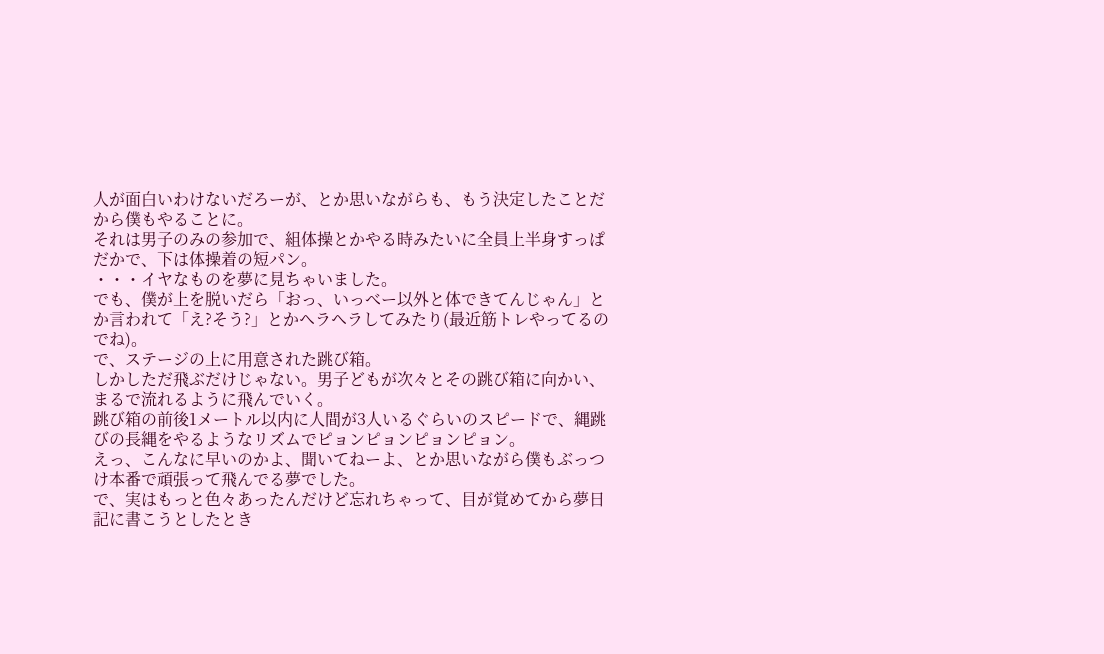人が面白いわけないだろーが、とか思いながらも、もう決定したことだから僕もやることに。
それは男子のみの参加で、組体操とかやる時みたいに全員上半身すっぱだかで、下は体操着の短パン。
・・・イヤなものを夢に見ちゃいました。
でも、僕が上を脱いだら「おっ、いっべー以外と体できてんじゃん」とか言われて「え?そう?」とかヘラヘラしてみたり(最近筋トレやってるのでね)。
で、ステージの上に用意された跳び箱。
しかしただ飛ぶだけじゃない。男子どもが次々とその跳び箱に向かい、まるで流れるように飛んでいく。
跳び箱の前後1メートル以内に人間が3人いるぐらいのスピードで、縄跳びの長縄をやるようなリズムでピョンピョンピョンピョン。
えっ、こんなに早いのかよ、聞いてねーよ、とか思いながら僕もぶっつけ本番で頑張って飛んでる夢でした。
で、実はもっと色々あったんだけど忘れちゃって、目が覚めてから夢日記に書こうとしたとき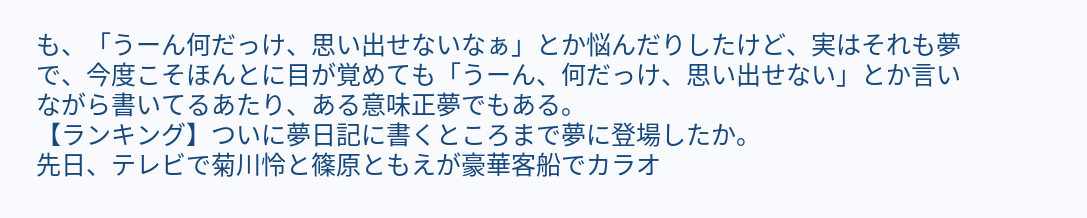も、「うーん何だっけ、思い出せないなぁ」とか悩んだりしたけど、実はそれも夢で、今度こそほんとに目が覚めても「うーん、何だっけ、思い出せない」とか言いながら書いてるあたり、ある意味正夢でもある。
【ランキング】ついに夢日記に書くところまで夢に登場したか。
先日、テレビで菊川怜と篠原ともえが豪華客船でカラオ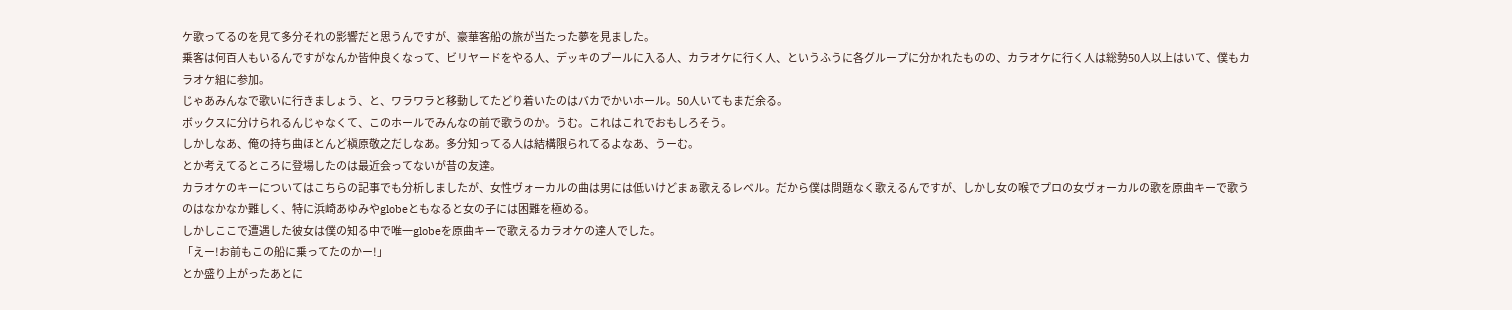ケ歌ってるのを見て多分それの影響だと思うんですが、豪華客船の旅が当たった夢を見ました。
乗客は何百人もいるんですがなんか皆仲良くなって、ビリヤードをやる人、デッキのプールに入る人、カラオケに行く人、というふうに各グループに分かれたものの、カラオケに行く人は総勢50人以上はいて、僕もカラオケ組に参加。
じゃあみんなで歌いに行きましょう、と、ワラワラと移動してたどり着いたのはバカでかいホール。50人いてもまだ余る。
ボックスに分けられるんじゃなくて、このホールでみんなの前で歌うのか。うむ。これはこれでおもしろそう。
しかしなあ、俺の持ち曲ほとんど槇原敬之だしなあ。多分知ってる人は結構限られてるよなあ、うーむ。
とか考えてるところに登場したのは最近会ってないが昔の友達。
カラオケのキーについてはこちらの記事でも分析しましたが、女性ヴォーカルの曲は男には低いけどまぁ歌えるレベル。だから僕は問題なく歌えるんですが、しかし女の喉でプロの女ヴォーカルの歌を原曲キーで歌うのはなかなか難しく、特に浜崎あゆみやglobeともなると女の子には困難を極める。
しかしここで遭遇した彼女は僕の知る中で唯一globeを原曲キーで歌えるカラオケの達人でした。
「えー!お前もこの船に乗ってたのかー!」
とか盛り上がったあとに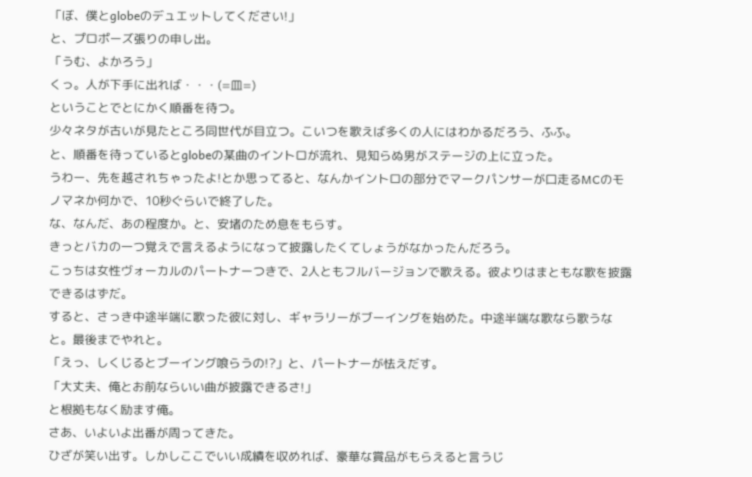「ぼ、僕とglobeのデュエットしてください!」
と、プロポーズ張りの申し出。
「うむ、よかろう」
くっ。人が下手に出れば・・・(=皿=)
ということでとにかく順番を待つ。
少々ネタが古いが見たところ同世代が目立つ。こいつを歌えば多くの人にはわかるだろう、ふふ。
と、順番を待っているとglobeの某曲のイントロが流れ、見知らぬ男がステージの上に立った。
うわー、先を越されちゃったよ!とか思ってると、なんかイントロの部分でマークパンサーが口走るMCのモノマネか何かで、10秒ぐらいで終了した。
な、なんだ、あの程度か。と、安堵のため息をもらす。
きっとバカの一つ覚えで言えるようになって披露したくてしょうがなかったんだろう。
こっちは女性ヴォーカルのパートナーつきで、2人ともフルバージョンで歌える。彼よりはまともな歌を披露できるはずだ。
すると、さっき中途半端に歌った彼に対し、ギャラリーがブーイングを始めた。中途半端な歌なら歌うなと。最後までやれと。
「えっ、しくじるとブーイング喰らうの!?」と、パートナーが怯えだす。
「大丈夫、俺とお前ならいい曲が披露できるさ!」
と根拠もなく励ます俺。
さあ、いよいよ出番が周ってきた。
ひざが笑い出す。しかしここでいい成績を収めれば、豪華な賞品がもらえると言うじ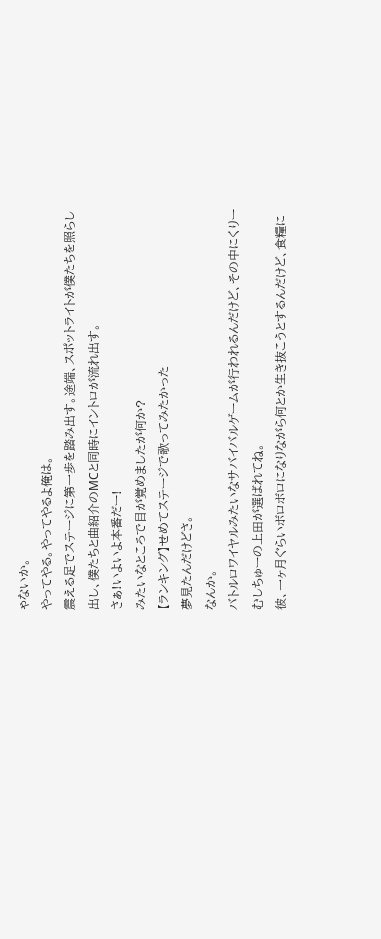ゃないか。
やってやる。やってやるよ俺は。
震える足でステージに第一歩を踏み出す。途端、スポットライトが僕たちを照らし出し、僕たちと曲紹介のMCと同時にイントロが流れ出す。
さぁ!いよいよ本番だー!
みたいなところで目が覚めましたが何か?
【ランキング】せめてステージで歌ってみたかった
夢見たんだけどさ。
なんか。
バトルロワイヤルみたいなサバイバルゲームが行われるんだけど、その中にくりーむしちゅーの上田が選ばれてね。
彼、一ヶ月ぐらいボロボロになりながら何とか生き抜こうとするんだけど、食糧に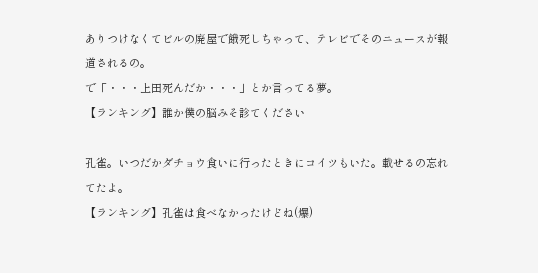ありつけなくてビルの廃屋で餓死しちゃって、テレビでそのニュースが報道されるの。
で「・・・上田死んだか・・・」とか言ってる夢。
【ランキング】誰か僕の脳みそ診てください

孔雀。いつだかダチョウ食いに行ったときにコイツもいた。載せるの忘れてたよ。
【ランキング】孔雀は食べなかったけどね(爆)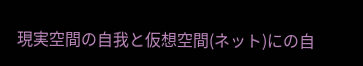現実空間の自我と仮想空間(ネット)にの自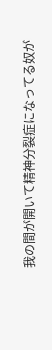我の間が開いて精神分裂症になってる奴が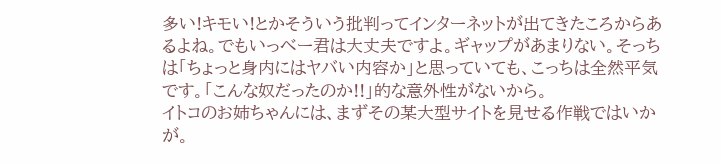多い!キモい!とかそういう批判ってインターネットが出てきたころからあるよね。でもいっべー君は大丈夫ですよ。ギャップがあまりない。そっちは「ちょっと身内にはヤバい内容か」と思っていても、こっちは全然平気です。「こんな奴だったのか!!」的な意外性がないから。
イトコのお姉ちゃんには、まずその某大型サイトを見せる作戦ではいかが。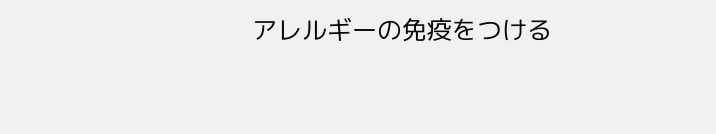アレルギーの免疫をつける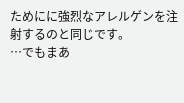ためにに強烈なアレルゲンを注射するのと同じです。
…でもまあ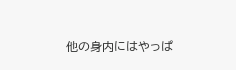他の身内にはやっぱ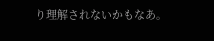り理解されないかもなあ。